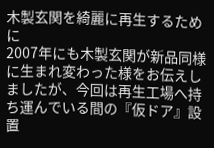木製玄関を綺麗に再生するために
2007年にも木製玄関が新品同様に生まれ変わった様をお伝えしましたが、今回は再生工場へ持ち運んでいる間の『仮ドア』設置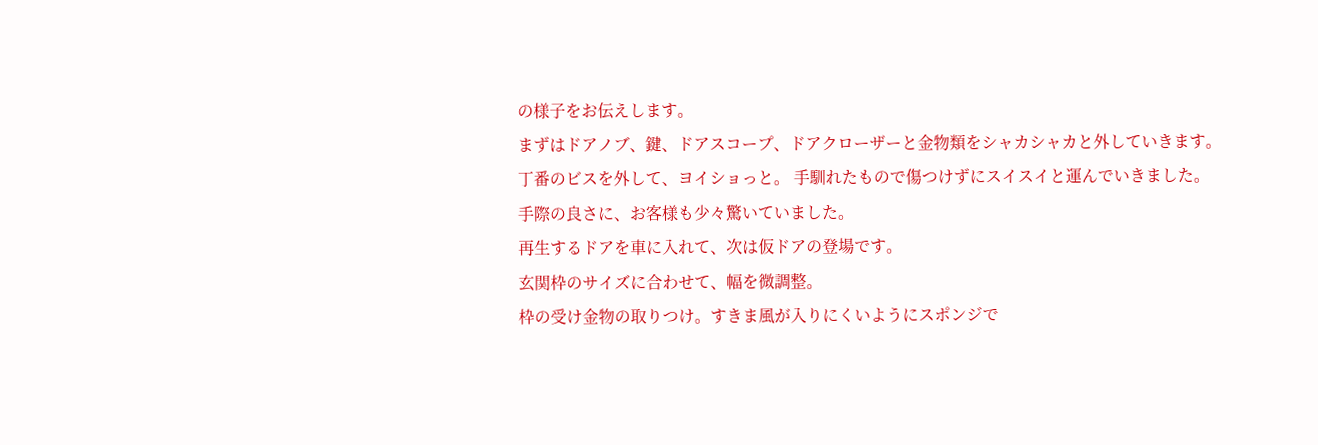の様子をお伝えします。
まずはドアノブ、鍵、ドアスコープ、ドアクローザーと金物類をシャカシャカと外していきます。
丁番のビスを外して、ヨイショっと。 手馴れたもので傷つけずにスイスイと運んでいきました。
手際の良さに、お客様も少々驚いていました。
再生するドアを車に入れて、次は仮ドアの登場です。
玄関枠のサイズに合わせて、幅を微調整。
枠の受け金物の取りつけ。すきま風が入りにくいようにスポンジで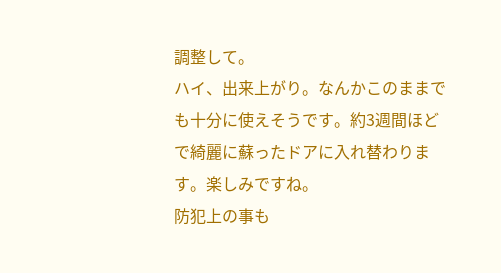調整して。
ハイ、出来上がり。なんかこのままでも十分に使えそうです。約3週間ほどで綺麗に蘇ったドアに入れ替わります。楽しみですね。
防犯上の事も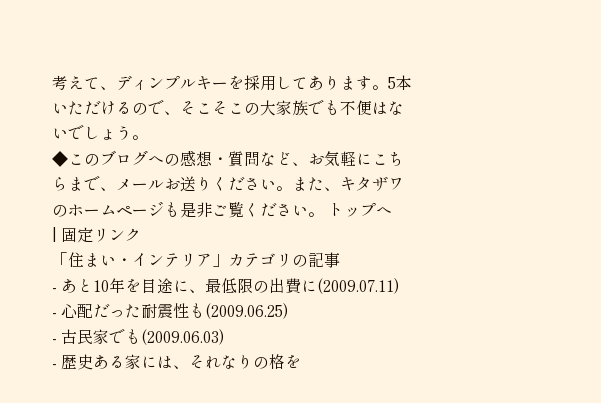考えて、ディンプルキーを採用してあります。5本いただけるので、そこそこの大家族でも不便はないでしょう。
◆このブログへの感想・質問など、お気軽にこちらまで、メールお送りください。また、キタザワのホームページも是非ご覧ください。 トップへ
| 固定リンク
「住まい・インテリア」カテゴリの記事
- あと10年を目途に、最低限の出費に(2009.07.11)
- 心配だった耐震性も(2009.06.25)
- 古民家でも(2009.06.03)
- 歴史ある家には、それなりの格を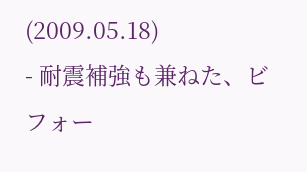(2009.05.18)
- 耐震補強も兼ねた、ビフォー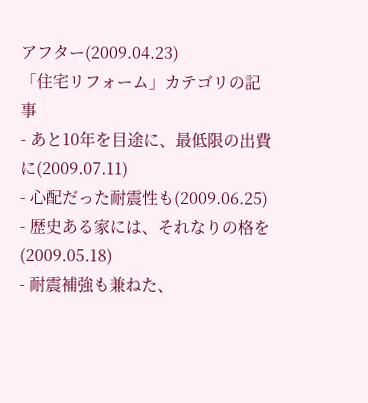アフター(2009.04.23)
「住宅リフォーム」カテゴリの記事
- あと10年を目途に、最低限の出費に(2009.07.11)
- 心配だった耐震性も(2009.06.25)
- 歴史ある家には、それなりの格を(2009.05.18)
- 耐震補強も兼ねた、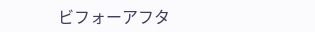ビフォーアフタ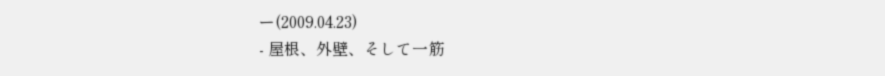ー(2009.04.23)
- 屋根、外壁、そして一筋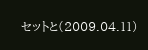セットと(2009.04.11)